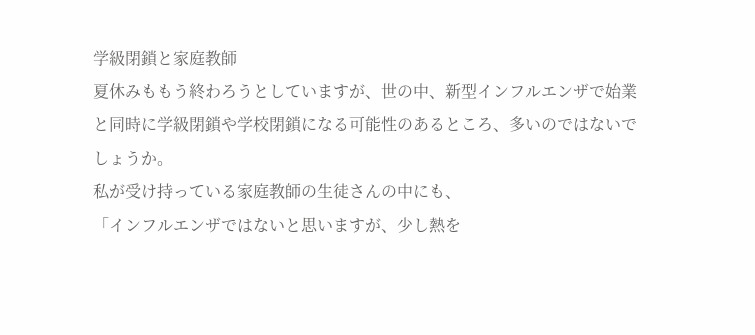学級閉鎖と家庭教師
夏休みももう終わろうとしていますが、世の中、新型インフルエンザで始業と同時に学級閉鎖や学校閉鎖になる可能性のあるところ、多いのではないでしょうか。
私が受け持っている家庭教師の生徒さんの中にも、
「インフルエンザではないと思いますが、少し熱を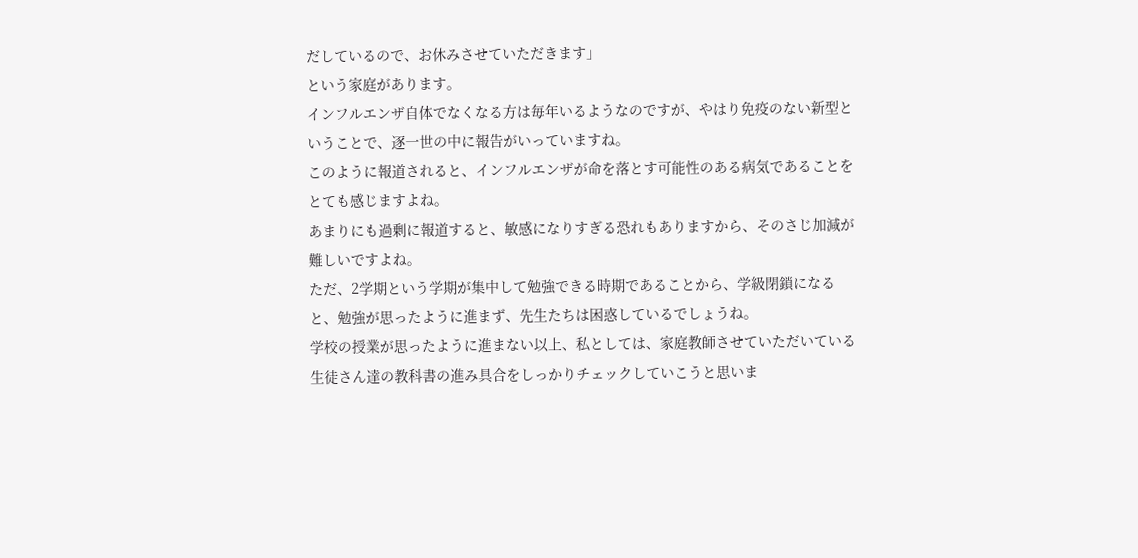だしているので、お休みさせていただきます」
という家庭があります。
インフルエンザ自体でなくなる方は毎年いるようなのですが、やはり免疫のない新型ということで、逐一世の中に報告がいっていますね。
このように報道されると、インフルエンザが命を落とす可能性のある病気であることをとても感じますよね。
あまりにも過剰に報道すると、敏感になりすぎる恐れもありますから、そのさじ加減が難しいですよね。
ただ、2学期という学期が集中して勉強できる時期であることから、学級閉鎖になると、勉強が思ったように進まず、先生たちは困惑しているでしょうね。
学校の授業が思ったように進まない以上、私としては、家庭教師させていただいている生徒さん達の教科書の進み具合をしっかりチェックしていこうと思いま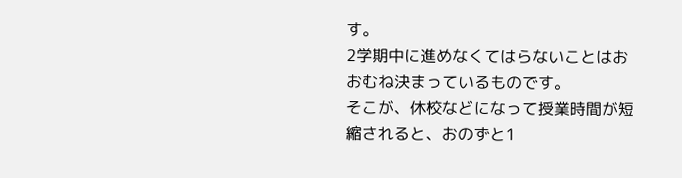す。
2学期中に進めなくてはらないことはおおむね決まっているものです。
そこが、休校などになって授業時間が短縮されると、おのずと1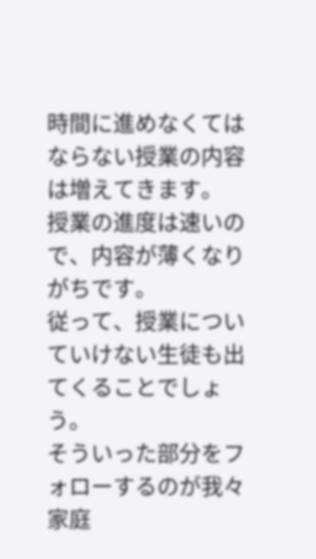時間に進めなくてはならない授業の内容は増えてきます。
授業の進度は速いので、内容が薄くなりがちです。
従って、授業についていけない生徒も出てくることでしょう。
そういった部分をフォローするのが我々家庭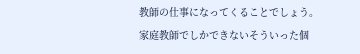教師の仕事になってくることでしょう。
家庭教師でしかできないそういった個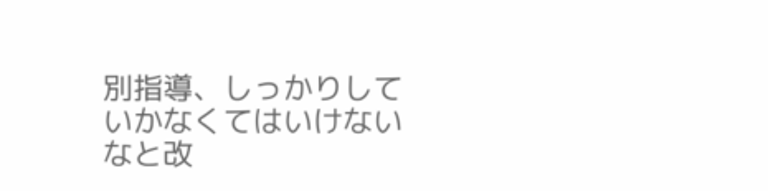別指導、しっかりしていかなくてはいけないなと改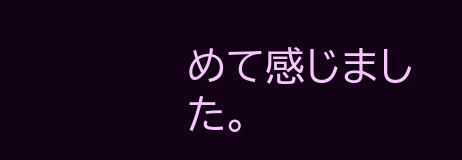めて感じました。